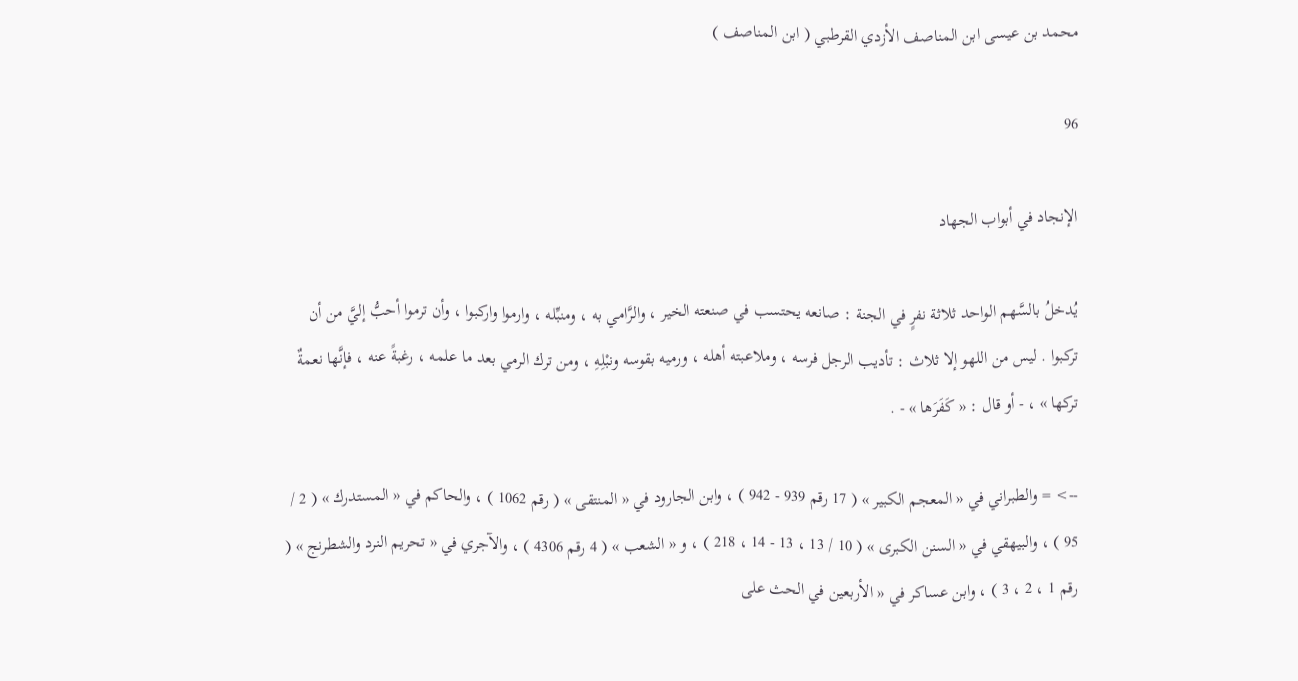محمد بن عيسى ابن المناصف الأزدي القرطبي ( ابن المناصف )

96

الإنجاد في أبواب الجهاد

يُدخلُ بالسَّهم الواحد ثلاثة نفرٍ في الجنة : صانعه يحتسب في صنعته الخير ، والرَّامي به ، ومنبِّله ، وارموا واركبوا ، وأن ترموا أحبُّ إليَّ من أن تركبوا . ليس من اللهو إلا ثلاث : تأديب الرجل فرسه ، وملاعبته أهله ، ورميه بقوسه ونبْلِهِ ، ومن ترك الرمي بعد ما علمه ، رغبةً عنه ، فإنَّها نعمةٌ تركها » ، - أو قال : « كَفَرَها » - .

--> = والطبراني في « المعجم الكبير » ( 17 رقم 939 - 942 ) ، وابن الجارود في « المنتقى » ( رقم 1062 ) ، والحاكم في « المستدرك » ( 2 / 95 ) ، والبيهقي في « السنن الكبرى » ( 10 / 13 ، 13 - 14 ، 218 ) ، و « الشعب » ( 4 رقم 4306 ) ، والآجري في « تحريم النرد والشطرنج » ( رقم 1 ، 2 ، 3 ) ، وابن عساكر في « الأربعين في الحث على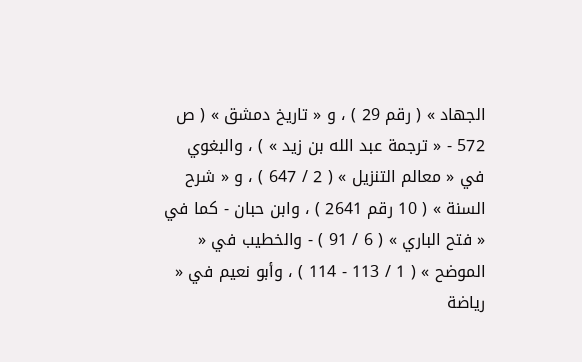الجهاد » ( رقم 29 ) ، و « تاريخ دمشق » ( ص 572 - « ترجمة عبد الله بن زيد » ) ، والبغوي في « معالم التنزيل » ( 2 / 647 ) ، و « شرح السنة » ( 10 رقم 2641 ) ، وابن حبان - كما في « فتح الباري » ( 6 / 91 ) - والخطيب في « الموضح » ( 1 / 113 - 114 ) ، وأبو نعيم في « رياضة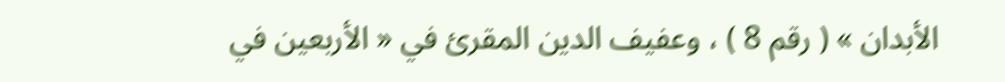الأبدان » ( رقم 8 ) ، وعفيف الدين المقرئ في « الأربعين في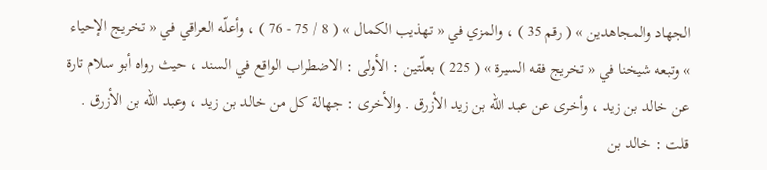الجهاد والمجاهدين » ( رقم 35 ) ، والمزي في « تهذيب الكمال » ( 8 / 75 - 76 ) ، وأعلّه العراقي في « تخريج الإحياء » وتبعه شيخنا في « تخريج فقه السيرة » ( 225 ) بعلّتين : الأولى : الاضطراب الواقع في السند ، حيث رواه أبو سلام تارة عن خالد بن زيد ، وأخرى عن عبد الله بن زيد الأزرق . والأخرى : جهالة كل من خالد بن زيد ، وعبد الله بن الأزرق . قلت : خالد بن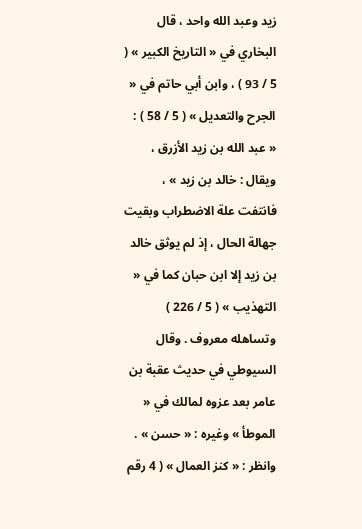زيد وعبد الله واحد ، قال البخاري في « التاريخ الكبير » ( 5 / 93 ) ، وابن أبي حاتم في « الجرح والتعديل » ( 5 / 58 ) : « عبد الله بن زيد الأزرق ، ويقال : خالد بن زيد » ، فانتفت علة الاضطراب وبقيت جهالة الحال ، إذ لم يوثق خالد بن زيد إلا ابن حبان كما في « التهذيب » ( 5 / 226 ) وتساهله معروف . وقال السيوطي في حديث عقبة بن عامر بعد عزوه لمالك في « الموطأ » وغيره : « حسن » . وانظر : « كنز العمال » ( 4 رقم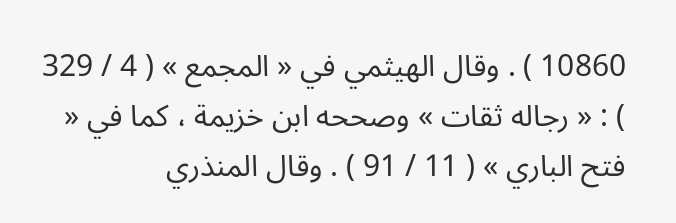10860 ) . وقال الهيثمي في « المجمع » ( 4 / 329 ) : « رجاله ثقات » وصححه ابن خزيمة ، كما في « فتح الباري » ( 11 / 91 ) . وقال المنذري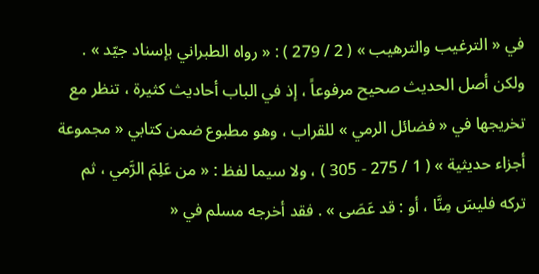في « الترغيب والترهيب » ( 2 / 279 ) : « رواه الطبراني بإسناد جيّد » . ولكن أصل الحديث صحيح مرفوعاً ، إذ في الباب أحاديث كثيرة ، تنظر مع تخريجها في « فضائل الرمي » للقراب ، وهو مطبوع ضمن كتابي « مجموعة أجزاء حديثية » ( 1 / 275 - 305 ) ، ولا سيما لفظ : « من عَلِمَ الرَّمي ، ثم تركه فليسَ مِنَّا ، أو : قد عَصَى » . فقد أخرجه مسلم في «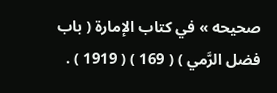صحيحه » في كتاب الإمارة ( باب فضل الرَّمي ) ( 169 ) ( 1919 ) .